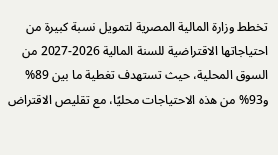تخطط وزارة المالية المصرية لتمويل نسبة كبيرة من احتياجاتها الاقتراضية للسنة المالية 2026-2027 من السوق المحلية، حيث تستهدف تغطية ما بين 89% و93% من هذه الاحتياجات محليًا، مع تقليص الاقتراض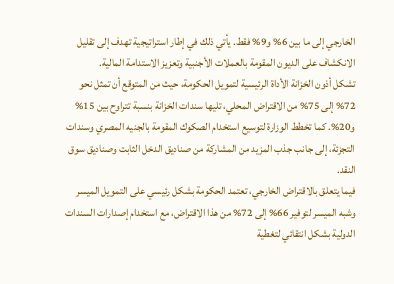الخارجي إلى ما بين 6% و9% فقط. يأتي ذلك في إطار استراتيجية تهدف إلى تقليل الانكشاف على الديون المقومة بالعملات الأجنبية وتعزيز الاستدامة المالية.
تشكل أذون الخزانة الأداة الرئيسية لتمويل الحكومة، حيث من المتوقع أن تمثل نحو 72% إلى 75% من الاقتراض المحلي، تليها سندات الخزانة بنسبة تتراوح بين 15% و20%. كما تخطط الوزارة لتوسيع استخدام الصكوك المقومة بالجنيه المصري وسندات التجزئة، إلى جانب جذب المزيد من المشاركة من صناديق الدخل الثابت وصناديق سوق النقد.
فيما يتعلق بالاقتراض الخارجي، تعتمد الحكومة بشكل رئيسي على التمويل الميسر وشبه الميسر لتوفير 66% إلى 72% من هذا الاقتراض، مع استخدام إصدارات السندات الدولية بشكل انتقائي لتغطية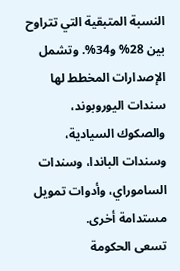النسبة المتبقية التي تتراوح بين 28% و34%. وتشمل الإصدارات المخطط لها سندات اليوروبوند، والصكوك السيادية، وسندات الباندا، وسندات الساموراي، وأدوات تمويل مستدامة أخرى.
تسعى الحكومة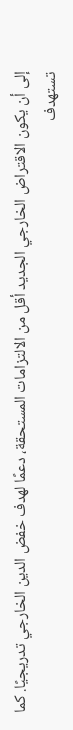إلى أن يكون الاقتراض الخارجي الجديد أقل من الالتزامات المستحقة، دعمًا لهدف خفض الدين الخارجي تدريجيًا. كما تستهدف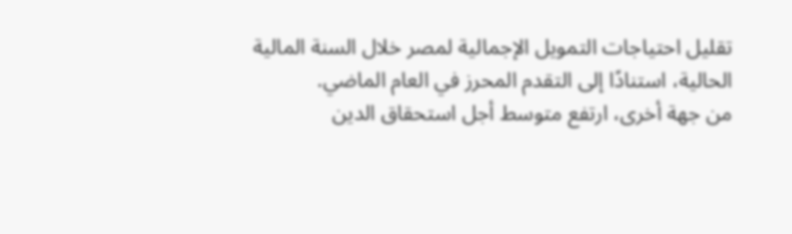تقليل احتياجات التمويل الإجمالية لمصر خلال السنة المالية الحالية، استنادًا إلى التقدم المحرز في العام الماضي.
من جهة أخرى، ارتفع متوسط أجل استحقاق الدين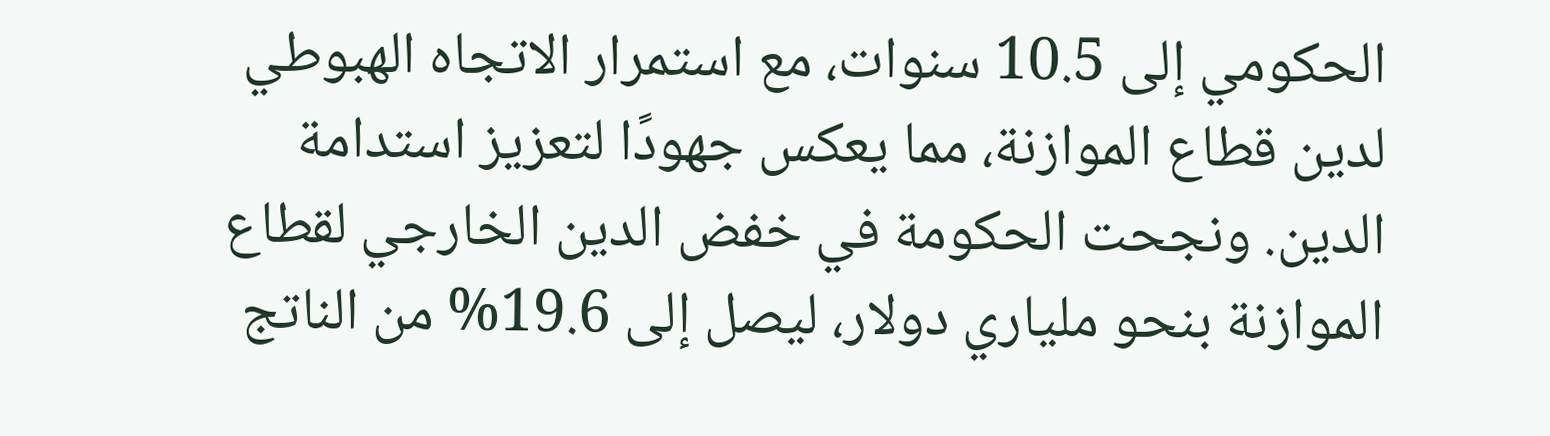الحكومي إلى 10.5 سنوات، مع استمرار الاتجاه الهبوطي لدين قطاع الموازنة، مما يعكس جهودًا لتعزيز استدامة الدين. ونجحت الحكومة في خفض الدين الخارجي لقطاع الموازنة بنحو ملياري دولار، ليصل إلى 19.6% من الناتج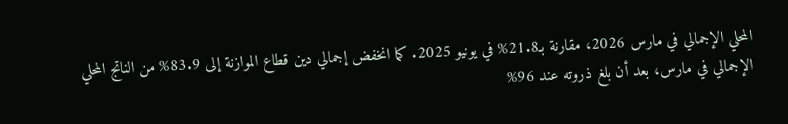المحلي الإجمالي في مارس 2026، مقارنة بـ21.8% في يونيو 2025. كما انخفض إجمالي دين قطاع الموازنة إلى 83.9% من الناتج المحلي الإجمالي في مارس، بعد أن بلغ ذروته عند 96%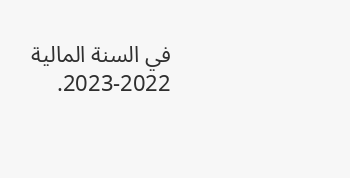في السنة المالية 2022-2023.